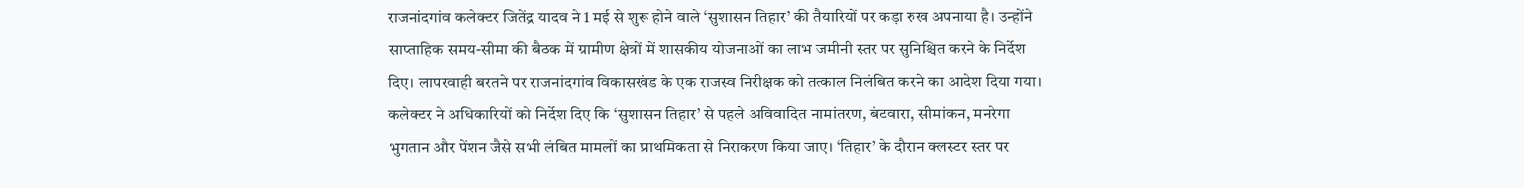राजनांदगांव कलेक्टर जितेंद्र यादव ने 1 मई से शुरू होने वाले ‘सुशासन तिहार’ की तैयारियों पर कड़ा रुख अपनाया है। उन्होंने साप्ताहिक समय-सीमा की बैठक में ग्रामीण क्षेत्रों में शासकीय योजनाओं का लाभ जमीनी स्तर पर सुनिश्चित करने के निर्देश दिए। लापरवाही बरतने पर राजनांदगांव विकासखंड के एक राजस्व निरीक्षक को तत्काल निलंबित करने का आदेश दिया गया। कलेक्टर ने अधिकारियों को निर्देश दिए कि ‘सुशासन तिहार’ से पहले अविवादित नामांतरण, बंटवारा, सीमांकन, मनरेगा भुगतान और पेंशन जैसे सभी लंबित मामलों का प्राथमिकता से निराकरण किया जाए। ‘तिहार’ के दौरान क्लस्टर स्तर पर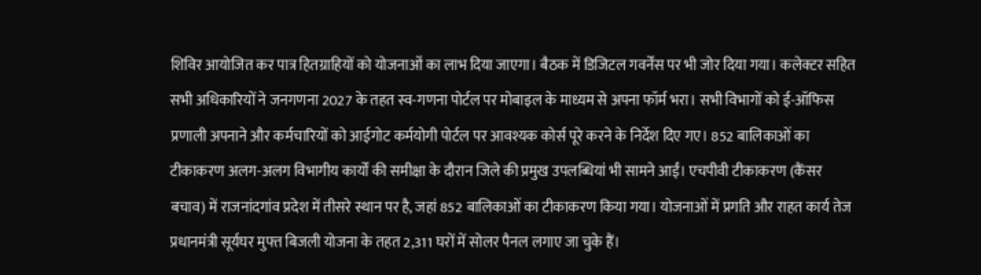शिविर आयोजित कर पात्र हितग्राहियों को योजनाओं का लाभ दिया जाएगा। बैठक में डिजिटल गवर्नेंस पर भी जोर दिया गया। कलेक्टर सहित सभी अधिकारियों ने जनगणना 2027 के तहत स्व-गणना पोर्टल पर मोबाइल के माध्यम से अपना फॉर्म भरा। सभी विभागों को ई-ऑफिस प्रणाली अपनाने और कर्मचारियों को आईगोट कर्मयोगी पोर्टल पर आवश्यक कोर्स पूरे करने के निर्देश दिए गए। 852 बालिकाओं का टीकाकरण अलग-अलग विभागीय कार्यों की समीक्षा के दौरान जिले की प्रमुख उपलब्धियां भी सामने आईं। एचपीवी टीकाकरण (कैंसर बचाव) में राजनांदगांव प्रदेश में तीसरे स्थान पर है, जहां 852 बालिकाओं का टीकाकरण किया गया। योजनाओं में प्रगति और राहत कार्य तेज प्रधानमंत्री सूर्यघर मुफ्त बिजली योजना के तहत 2,311 घरों में सोलर पैनल लगाए जा चुके हैं।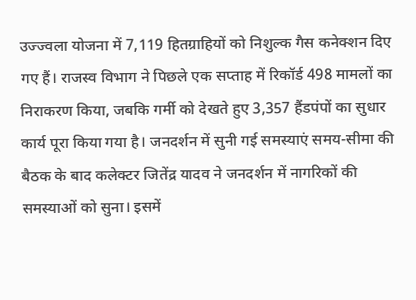उज्ज्वला योजना में 7,119 हितग्राहियों को निशुल्क गैस कनेक्शन दिए गए हैं। राजस्व विभाग ने पिछले एक सप्ताह में रिकॉर्ड 498 मामलों का निराकरण किया, जबकि गर्मी को देखते हुए 3,357 हैंडपंपों का सुधार कार्य पूरा किया गया है। जनदर्शन में सुनी गई समस्याएं समय-सीमा की बैठक के बाद कलेक्टर जितेंद्र यादव ने जनदर्शन में नागरिकों की समस्याओं को सुना। इसमें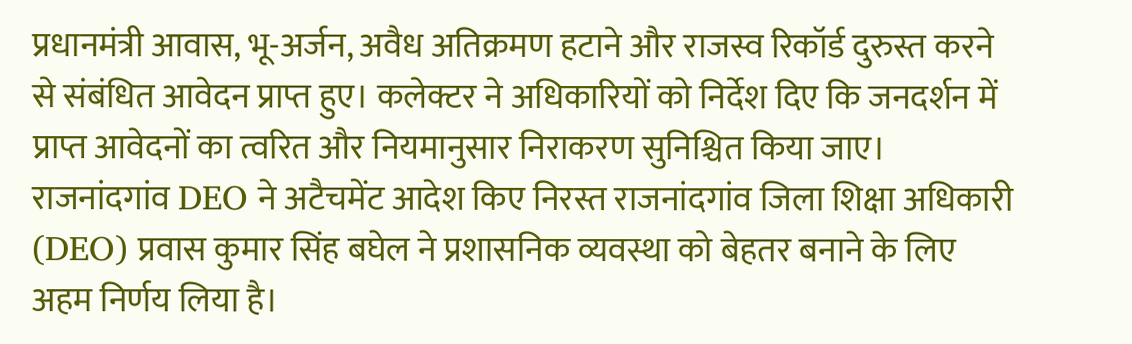प्रधानमंत्री आवास, भू-अर्जन, अवैध अतिक्रमण हटाने और राजस्व रिकॉर्ड दुरुस्त करने से संबंधित आवेदन प्राप्त हुए। कलेक्टर ने अधिकारियों को निर्देश दिए कि जनदर्शन में प्राप्त आवेदनों का त्वरित और नियमानुसार निराकरण सुनिश्चित किया जाए। राजनांदगांव DEO ने अटैचमेंट आदेश किए निरस्त राजनांदगांव जिला शिक्षा अधिकारी (DEO) प्रवास कुमार सिंह बघेल ने प्रशासनिक व्यवस्था को बेहतर बनाने के लिए अहम निर्णय लिया है।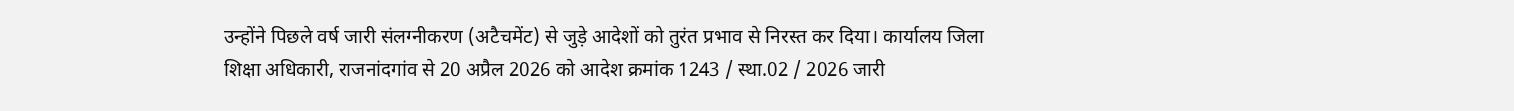उन्होंने पिछले वर्ष जारी संलग्नीकरण (अटैचमेंट) से जुड़े आदेशों को तुरंत प्रभाव से निरस्त कर दिया। कार्यालय जिला शिक्षा अधिकारी, राजनांदगांव से 20 अप्रैल 2026 को आदेश क्रमांक 1243 / स्था.02 / 2026 जारी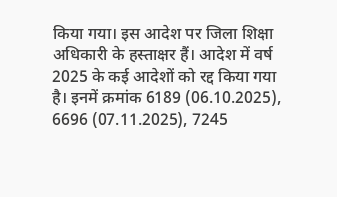किया गया। इस आदेश पर जिला शिक्षा अधिकारी के हस्ताक्षर हैं। आदेश में वर्ष 2025 के कई आदेशों को रद्द किया गया है। इनमें क्रमांक 6189 (06.10.2025), 6696 (07.11.2025), 7245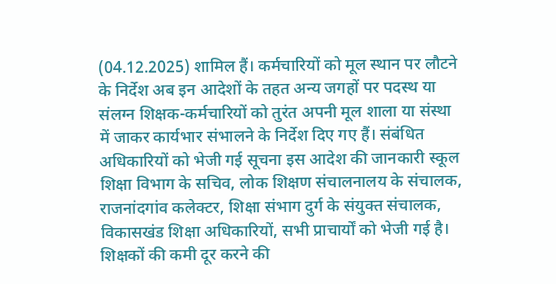(04.12.2025) शामिल हैं। कर्मचारियों को मूल स्थान पर लौटने के निर्देश अब इन आदेशों के तहत अन्य जगहों पर पदस्थ या संलग्न शिक्षक-कर्मचारियों को तुरंत अपनी मूल शाला या संस्था में जाकर कार्यभार संभालने के निर्देश दिए गए हैं। संबंधित अधिकारियों को भेजी गई सूचना इस आदेश की जानकारी स्कूल शिक्षा विभाग के सचिव, लोक शिक्षण संचालनालय के संचालक, राजनांदगांव कलेक्टर, शिक्षा संभाग दुर्ग के संयुक्त संचालक, विकासखंड शिक्षा अधिकारियों, सभी प्राचार्यों को भेजी गई है। शिक्षकों की कमी दूर करने की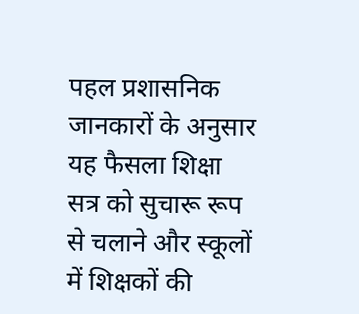पहल प्रशासनिक जानकारों के अनुसार यह फैसला शिक्षा सत्र को सुचारू रूप से चलाने और स्कूलों में शिक्षकों की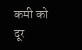कमी को दूर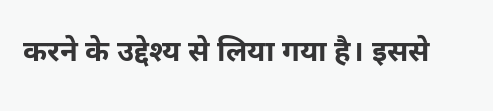करने के उद्देश्य से लिया गया है। इससे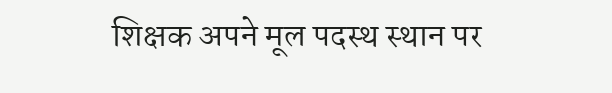शिक्षक अपने मूल पदस्थ स्थान पर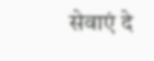सेवाएं दे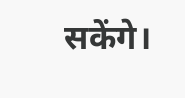सकेंगे।